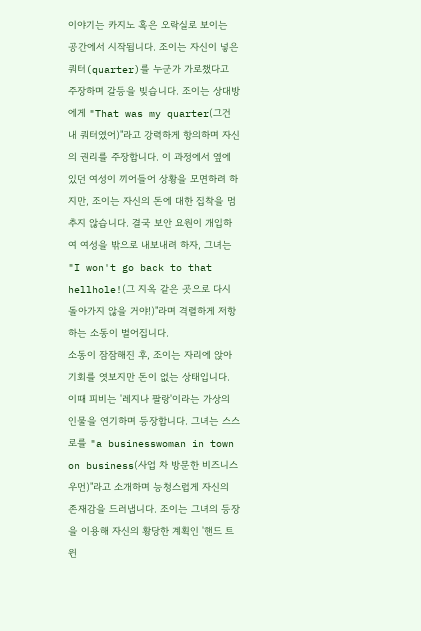이야기는 카지노 혹은 오락실로 보이는 공간에서 시작됩니다. 조이는 자신이 넣은 쿼터(quarter)를 누군가 가로챘다고 주장하며 갈등을 빚습니다. 조이는 상대방에게 "That was my quarter(그건 내 쿼터였어)"라고 강력하게 항의하며 자신의 권리를 주장합니다. 이 과정에서 옆에 있던 여성이 끼어들어 상황을 모면하려 하지만, 조이는 자신의 돈에 대한 집착을 멈추지 않습니다. 결국 보안 요원이 개입하여 여성을 밖으로 내보내려 하자, 그녀는 "I won't go back to that hellhole!(그 지옥 같은 곳으로 다시 돌아가지 않을 거야!)"라며 격렬하게 저항하는 소동이 벌어집니다.
소동이 잠잠해진 후, 조이는 자리에 앉아 기회를 엿보지만 돈이 없는 상태입니다. 이때 피비는 '레지나 팔랑'이라는 가상의 인물을 연기하며 등장합니다. 그녀는 스스로를 "a businesswoman in town on business(사업 차 방문한 비즈니스 우먼)"라고 소개하며 능청스럽게 자신의 존재감을 드러냅니다. 조이는 그녀의 등장을 이용해 자신의 황당한 계획인 '핸드 트윈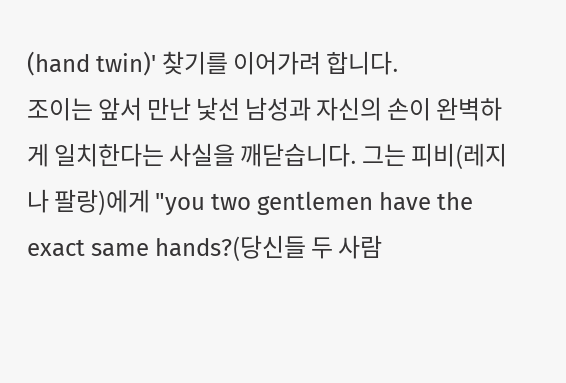(hand twin)' 찾기를 이어가려 합니다.
조이는 앞서 만난 낯선 남성과 자신의 손이 완벽하게 일치한다는 사실을 깨닫습니다. 그는 피비(레지나 팔랑)에게 "you two gentlemen have the exact same hands?(당신들 두 사람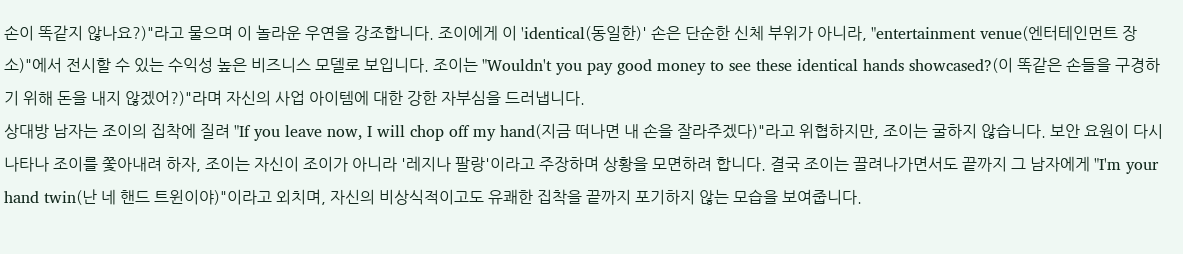손이 똑같지 않나요?)"라고 물으며 이 놀라운 우연을 강조합니다. 조이에게 이 'identical(동일한)' 손은 단순한 신체 부위가 아니라, "entertainment venue(엔터테인먼트 장소)"에서 전시할 수 있는 수익성 높은 비즈니스 모델로 보입니다. 조이는 "Wouldn't you pay good money to see these identical hands showcased?(이 똑같은 손들을 구경하기 위해 돈을 내지 않겠어?)"라며 자신의 사업 아이템에 대한 강한 자부심을 드러냅니다.
상대방 남자는 조이의 집착에 질려 "If you leave now, I will chop off my hand(지금 떠나면 내 손을 잘라주겠다)"라고 위협하지만, 조이는 굴하지 않습니다. 보안 요원이 다시 나타나 조이를 쫓아내려 하자, 조이는 자신이 조이가 아니라 '레지나 팔랑'이라고 주장하며 상황을 모면하려 합니다. 결국 조이는 끌려나가면서도 끝까지 그 남자에게 "I'm your hand twin(난 네 핸드 트윈이야)"이라고 외치며, 자신의 비상식적이고도 유쾌한 집착을 끝까지 포기하지 않는 모습을 보여줍니다.